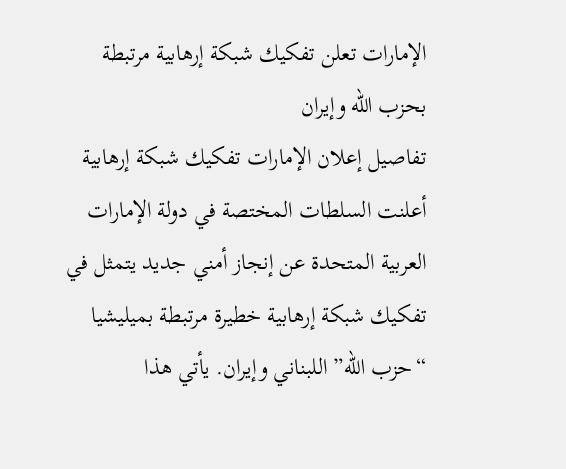الإمارات تعلن تفكيك شبكة إرهابية مرتبطة بحزب الله وإيران
تفاصيل إعلان الإمارات تفكيك شبكة إرهابية
أعلنت السلطات المختصة في دولة الإمارات العربية المتحدة عن إنجاز أمني جديد يتمثل في تفكيك شبكة إرهابية خطيرة مرتبطة بميليشيا “حزب الله” اللبناني وإيران. يأتي هذا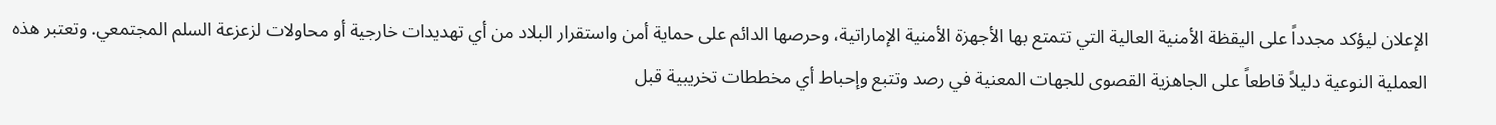الإعلان ليؤكد مجدداً على اليقظة الأمنية العالية التي تتمتع بها الأجهزة الأمنية الإماراتية، وحرصها الدائم على حماية أمن واستقرار البلاد من أي تهديدات خارجية أو محاولات لزعزعة السلم المجتمعي. وتعتبر هذه العملية النوعية دليلاً قاطعاً على الجاهزية القصوى للجهات المعنية في رصد وتتبع وإحباط أي مخططات تخريبية قبل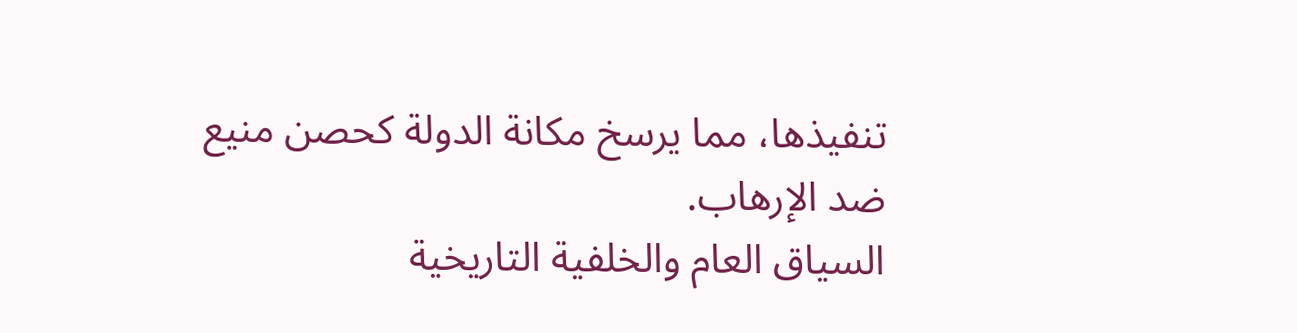تنفيذها، مما يرسخ مكانة الدولة كحصن منيع ضد الإرهاب.
السياق العام والخلفية التاريخية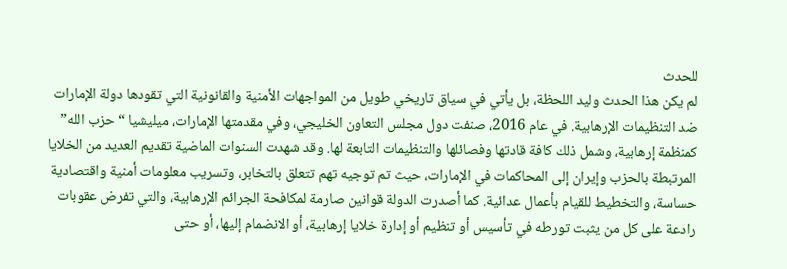للحدث
لم يكن هذا الحدث وليد اللحظة، بل يأتي في سياق تاريخي طويل من المواجهات الأمنية والقانونية التي تقودها دولة الإمارات ضد التنظيمات الإرهابية. في عام 2016، صنفت دول مجلس التعاون الخليجي، وفي مقدمتها الإمارات، ميليشيا “حزب الله” كمنظمة إرهابية، وشمل ذلك كافة قادتها وفصائلها والتنظيمات التابعة لها. وقد شهدت السنوات الماضية تقديم العديد من الخلايا المرتبطة بالحزب وإيران إلى المحاكمات في الإمارات، حيث تم توجيه تهم تتعلق بالتخابر، وتسريب معلومات أمنية واقتصادية حساسة، والتخطيط للقيام بأعمال عدائية. كما أصدرت الدولة قوانين صارمة لمكافحة الجرائم الإرهابية، والتي تفرض عقوبات رادعة على كل من يثبت تورطه في تأسيس أو تنظيم أو إدارة خلايا إرهابية، أو الانضمام إليها، أو حتى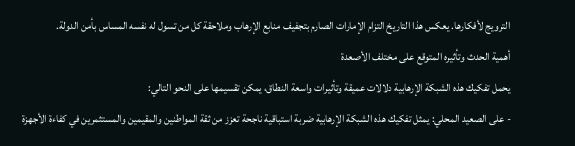الترويج لأفكارها. يعكس هذا التاريخ التزام الإمارات الصارم بتجفيف منابع الإرهاب وملاحقة كل من تسول له نفسه المساس بأمن الدولة.
أهمية الحدث وتأثيره المتوقع على مختلف الأصعدة
يحمل تفكيك هذه الشبكة الإرهابية دلالات عميقة وتأثيرات واسعة النطاق، يمكن تقسيمها على النحو التالي:
- على الصعيد المحلي: يمثل تفكيك هذه الشبكة الإرهابية ضربة استباقية ناجحة تعزز من ثقة المواطنين والمقيمين والمستثمرين في كفاءة الأجهزة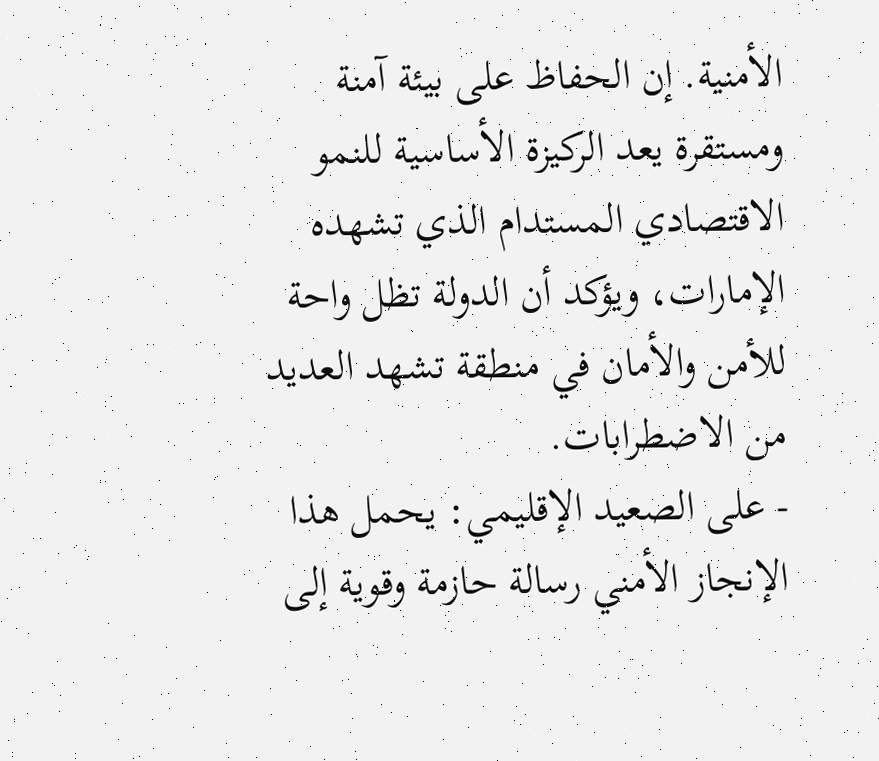الأمنية. إن الحفاظ على بيئة آمنة ومستقرة يعد الركيزة الأساسية للنمو الاقتصادي المستدام الذي تشهده الإمارات، ويؤكد أن الدولة تظل واحة للأمن والأمان في منطقة تشهد العديد من الاضطرابات.
- على الصعيد الإقليمي: يحمل هذا الإنجاز الأمني رسالة حازمة وقوية إلى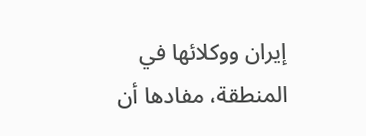إيران ووكلائها في المنطقة، مفادها أن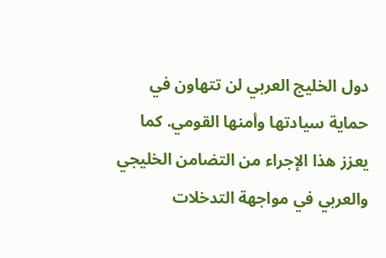دول الخليج العربي لن تتهاون في حماية سيادتها وأمنها القومي. كما يعزز هذا الإجراء من التضامن الخليجي والعربي في مواجهة التدخلات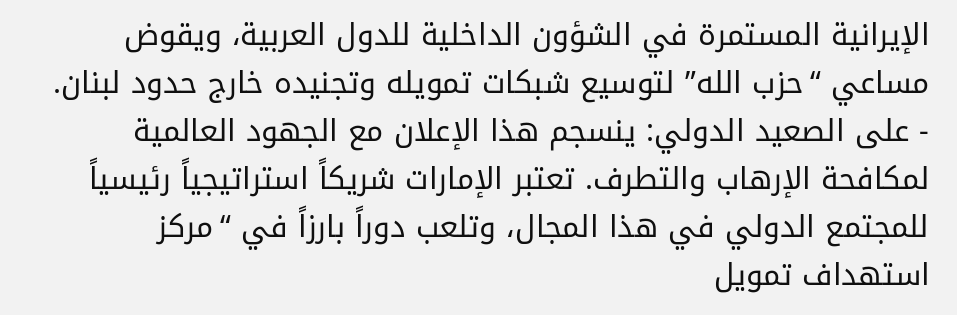الإيرانية المستمرة في الشؤون الداخلية للدول العربية، ويقوض مساعي “حزب الله” لتوسيع شبكات تمويله وتجنيده خارج حدود لبنان.
- على الصعيد الدولي: ينسجم هذا الإعلان مع الجهود العالمية لمكافحة الإرهاب والتطرف. تعتبر الإمارات شريكاً استراتيجياً رئيسياً للمجتمع الدولي في هذا المجال، وتلعب دوراً بارزاً في “مركز استهداف تمويل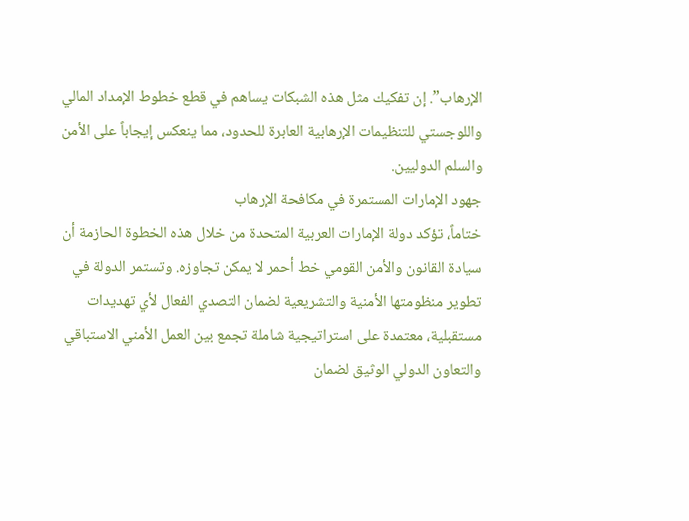الإرهاب”. إن تفكيك مثل هذه الشبكات يساهم في قطع خطوط الإمداد المالي واللوجستي للتنظيمات الإرهابية العابرة للحدود، مما ينعكس إيجاباً على الأمن والسلم الدوليين.
جهود الإمارات المستمرة في مكافحة الإرهاب
ختاماً، تؤكد دولة الإمارات العربية المتحدة من خلال هذه الخطوة الحازمة أن سيادة القانون والأمن القومي خط أحمر لا يمكن تجاوزه. وتستمر الدولة في تطوير منظومتها الأمنية والتشريعية لضمان التصدي الفعال لأي تهديدات مستقبلية، معتمدة على استراتيجية شاملة تجمع بين العمل الأمني الاستباقي والتعاون الدولي الوثيق لضمان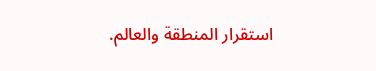استقرار المنطقة والعالم.